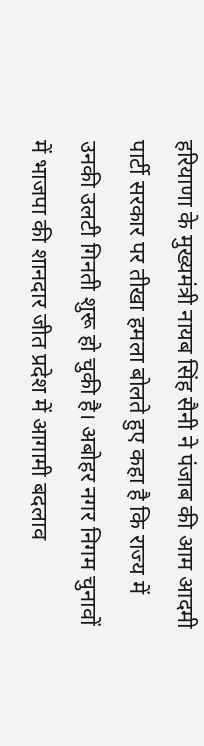हरियाणा के मुख्यमंत्री नायब सिंह सैनी ने पंजाब की आम आदमी पार्टी सरकार पर तीखा हमला बोलते हुए कहा है कि राज्य में उनकी उलटी गिनती शुरू हो चुकी है। अबोहर नगर निगम चुनावों में भाजपा की शानदार जीत प्रदेश में आगामी बदलाव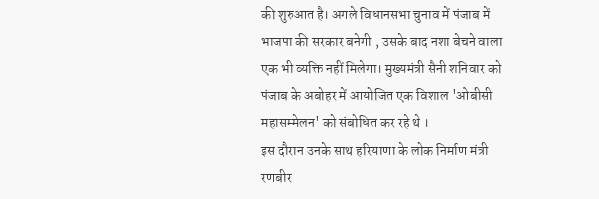की शुरुआत है। अगले विधानसभा चुनाव में पंजाब में भाजपा की सरकार बनेगी , उसके बाद नशा बेचने वाला एक भी व्यक्ति नहीं मिलेगा। मुख्यमंत्री सैनी शनिवार को पंजाब के अबोहर में आयोजित एक विशाल 'ओबीसी महासम्मेलन' को संबोधित कर रहे थे ।
इस दौरान उनके साथ हरियाणा के लोक निर्माण मंत्री रणबीर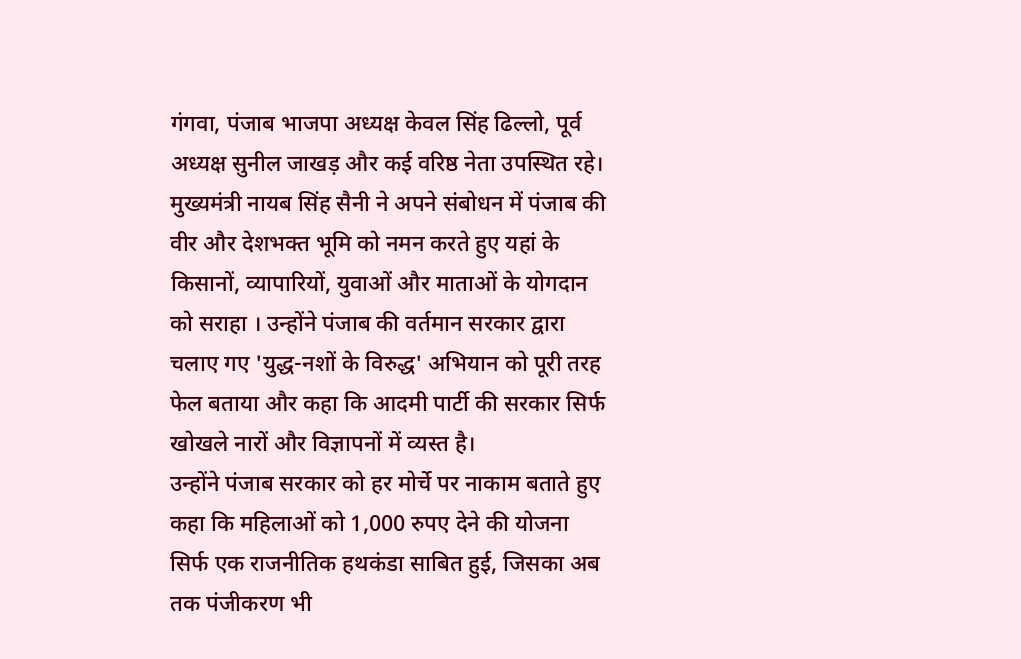गंगवा, पंजाब भाजपा अध्यक्ष केवल सिंह ढिल्लो, पूर्व अध्यक्ष सुनील जाखड़ और कई वरिष्ठ नेता उपस्थित रहे। मुख्यमंत्री नायब सिंह सैनी ने अपने संबोधन में पंजाब की वीर और देशभक्त भूमि को नमन करते हुए यहां के किसानों, व्यापारियों, युवाओं और माताओं के योगदान को सराहा । उन्होंने पंजाब की वर्तमान सरकार द्वारा चलाए गए 'युद्ध-नशों के विरुद्ध' अभियान को पूरी तरह फेल बताया और कहा कि आदमी पार्टी की सरकार सिर्फ खोखले नारों और विज्ञापनों में व्यस्त है।
उन्होंने पंजाब सरकार को हर मोर्चे पर नाकाम बताते हुए कहा कि महिलाओं को 1,000 रुपए देने की योजना सिर्फ एक राजनीतिक हथकंडा साबित हुई, जिसका अब तक पंजीकरण भी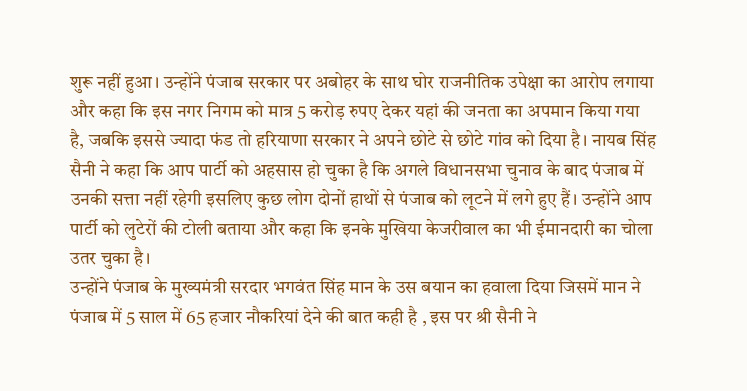शुरू नहीं हुआ। उन्होंने पंजाब सरकार पर अबोहर के साथ घोर राजनीतिक उपेक्षा का आरोप लगाया और कहा कि इस नगर निगम को मात्र 5 करोड़ रुपए देकर यहां की जनता का अपमान किया गया है, जबकि इससे ज्यादा फंड तो हरियाणा सरकार ने अपने छोटे से छोटे गांव को दिया है। नायब सिंह सैनी ने कहा कि आप पार्टी को अहसास हो चुका है कि अगले विधानसभा चुनाव के बाद पंजाब में उनकी सत्ता नहीं रहेगी इसलिए कुछ लोग दोनों हाथों से पंजाब को लूटने में लगे हुए हैं। उन्होंने आप पार्टी को लुटेरों की टोली बताया और कहा कि इनके मुखिया केजरीवाल का भी ईमानदारी का चोला उतर चुका है।
उन्होंने पंजाब के मुख्यमंत्री सरदार भगवंत सिंह मान के उस बयान का हवाला दिया जिसमें मान ने पंजाब में 5 साल में 65 हजार नौकरियां देने की बात कही है , इस पर श्री सैनी ने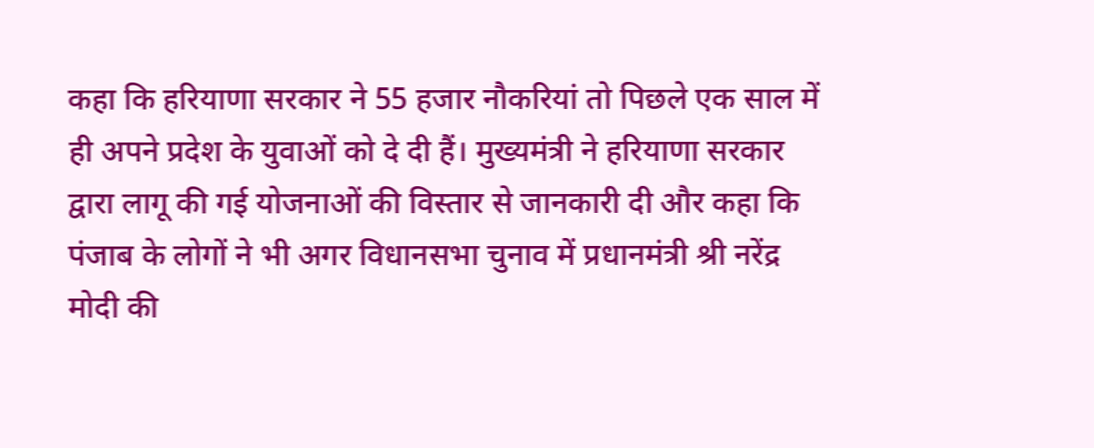कहा कि हरियाणा सरकार ने 55 हजार नौकरियां तो पिछले एक साल में ही अपने प्रदेश के युवाओं को दे दी हैं। मुख्यमंत्री ने हरियाणा सरकार द्वारा लागू की गई योजनाओं की विस्तार से जानकारी दी और कहा कि पंजाब के लोगों ने भी अगर विधानसभा चुनाव में प्रधानमंत्री श्री नरेंद्र मोदी की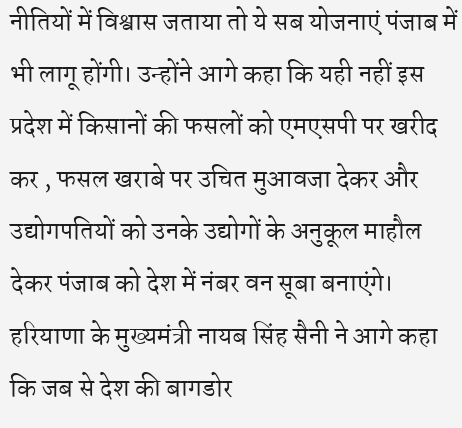नीतियों में विश्वास जताया तो ये सब योजनाएं पंजाब में भी लागू होंगी। उन्होंने आगे कहा कि यही नहीं इस प्रदेश में किसानों की फसलों को एमएसपी पर खरीद कर , फसल खराबे पर उचित मुआवजा देकर और उद्योगपतियों को उनके उद्योगों के अनुकूल माहौल देकर पंजाब को देश में नंबर वन सूबा बनाएंगे।
हरियाणा के मुख्यमंत्री नायब सिंह सैनी ने आगे कहा कि जब से देश की बागडोर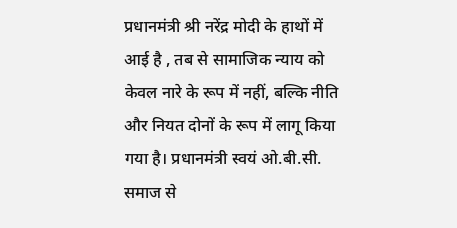प्रधानमंत्री श्री नरेंद्र मोदी के हाथों में आई है , तब से सामाजिक न्याय को केवल नारे के रूप में नहीं, बल्कि नीति और नियत दोनों के रूप में लागू किया गया है। प्रधानमंत्री स्वयं ओ.बी.सी. समाज से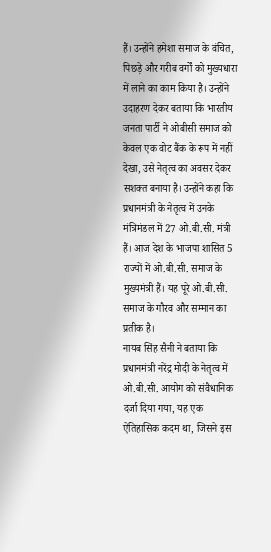हैं। उन्होंने हमेशा समाज के वंचित, पिछड़े और गरीब वर्गों को मुख्यधारा में लाने का काम किया है। उन्होंने उदाहरण देकर बताया कि भारतीय जनता पार्टी ने ओबीसी समाज को केवल एक वोट बैंक के रूप में नहीं देखा, उसे नेतृत्व का अवसर देकर सशक्त बनाया है। उन्होंने कहा कि प्रधानमंत्री के नेतृत्व में उनके मंत्रिमंडल में 27 ओ.बी.सी. मंत्री हैं। आज देश के भाजपा शासित 5 राज्यों में ओ.बी.सी. समाज के मुख्यमंत्री हैं। यह पूरे ओ.बी.सी. समाज के गौरव और सम्मान का प्रतीक है।
नायब सिंह सैनी ने बताया कि प्रधानमंत्री नरेंद्र मोदी के नेतृत्व में ओ.बी.सी. आयोग को संवैधानिक दर्जा दिया गया, यह एक ऐतिहासिक कदम था, जिसने इस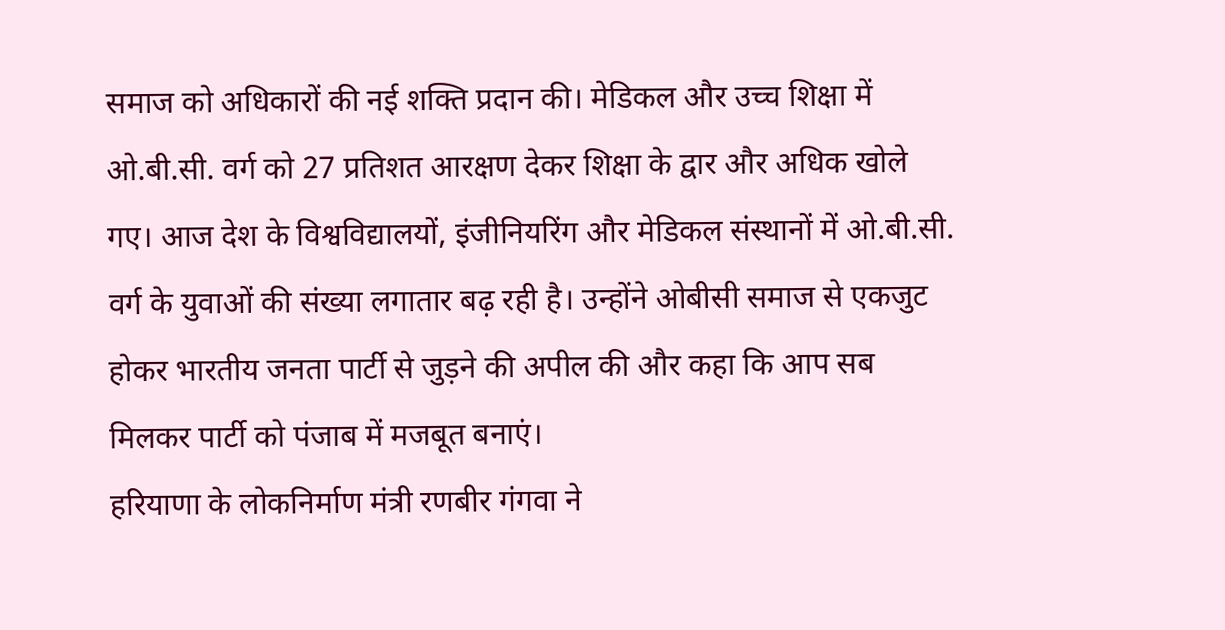समाज को अधिकारों की नई शक्ति प्रदान की। मेडिकल और उच्च शिक्षा में ओ.बी.सी. वर्ग को 27 प्रतिशत आरक्षण देकर शिक्षा के द्वार और अधिक खोले गए। आज देश के विश्वविद्यालयों, इंजीनियरिंग और मेडिकल संस्थानों में ओ.बी.सी. वर्ग के युवाओं की संख्या लगातार बढ़ रही है। उन्होंने ओबीसी समाज से एकजुट होकर भारतीय जनता पार्टी से जुड़ने की अपील की और कहा कि आप सब मिलकर पार्टी को पंजाब में मजबूत बनाएं।
हरियाणा के लोकनिर्माण मंत्री रणबीर गंगवा ने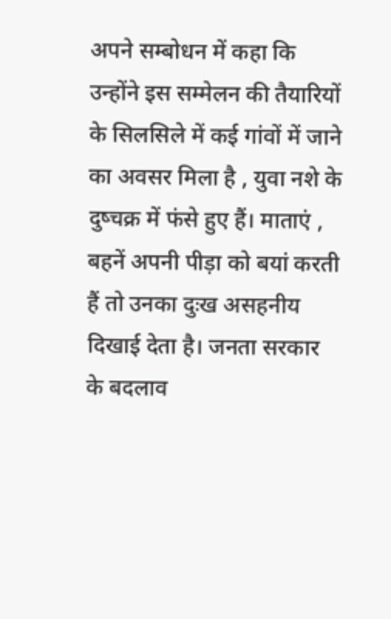अपने सम्बोधन में कहा कि उन्होंने इस सम्मेलन की तैयारियों के सिलसिले में कई गांवों में जाने का अवसर मिला है , युवा नशे के दुष्चक्र में फंसे हुए हैं। माताएं , बहनें अपनी पीड़ा को बयां करती हैं तो उनका दुःख असहनीय दिखाई देता है। जनता सरकार के बदलाव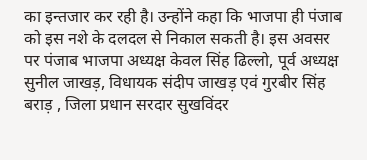का इन्तजार कर रही है। उन्होंने कहा कि भाजपा ही पंजाब को इस नशे के दलदल से निकाल सकती है। इस अवसर पर पंजाब भाजपा अध्यक्ष केवल सिंह ढिल्लो, पूर्व अध्यक्ष सुनील जाखड़, विधायक संदीप जाखड़ एवं गुरबीर सिंह बराड़ , जिला प्रधान सरदार सुखविंदर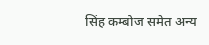सिंह कम्बोज समेत अन्य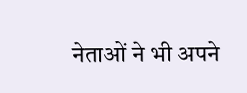नेताओं ने भी अपने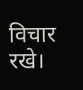विचार रखे।